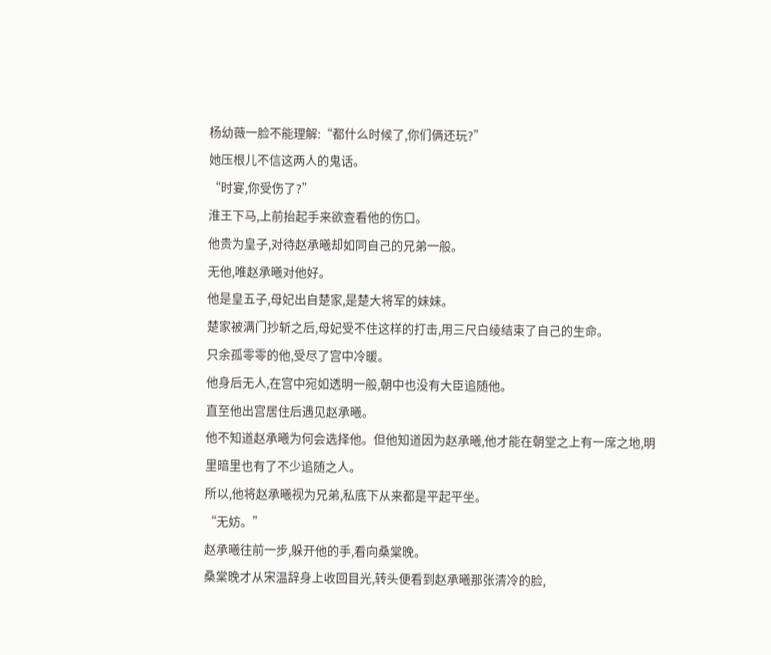杨幼薇一脸不能理解:“都什么时候了,你们俩还玩?”
她压根儿不信这两人的鬼话。
“时宴,你受伤了?”
淮王下马,上前抬起手来欲查看他的伤口。
他贵为皇子,对待赵承曦却如同自己的兄弟一般。
无他,唯赵承曦对他好。
他是皇五子,母妃出自楚家,是楚大将军的妹妹。
楚家被满门抄斩之后,母妃受不住这样的打击,用三尺白绫结束了自己的生命。
只余孤零零的他,受尽了宫中冷暖。
他身后无人,在宫中宛如透明一般,朝中也没有大臣追随他。
直至他出宫居住后遇见赵承曦。
他不知道赵承曦为何会选择他。但他知道因为赵承曦,他才能在朝堂之上有一席之地,明里暗里也有了不少追随之人。
所以,他将赵承曦视为兄弟,私底下从来都是平起平坐。
“无妨。”
赵承曦往前一步,躲开他的手,看向桑棠晚。
桑棠晚才从宋温辞身上收回目光,转头便看到赵承曦那张清冷的脸,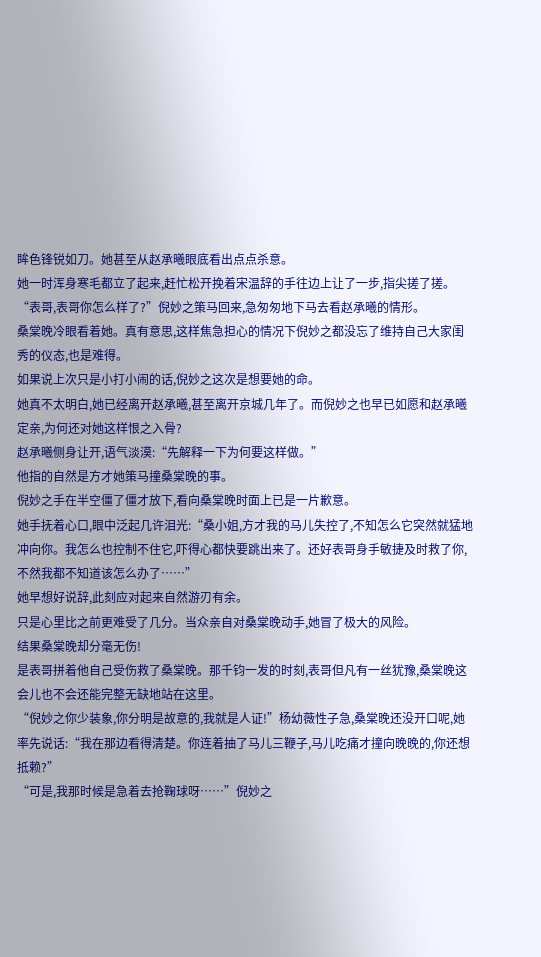眸色锋锐如刀。她甚至从赵承曦眼底看出点点杀意。
她一时浑身寒毛都立了起来,赶忙松开挽着宋温辞的手往边上让了一步,指尖搓了搓。
“表哥,表哥你怎么样了?”倪妙之策马回来,急匆匆地下马去看赵承曦的情形。
桑棠晚冷眼看着她。真有意思,这样焦急担心的情况下倪妙之都没忘了维持自己大家闺秀的仪态,也是难得。
如果说上次只是小打小闹的话,倪妙之这次是想要她的命。
她真不太明白,她已经离开赵承曦,甚至离开京城几年了。而倪妙之也早已如愿和赵承曦定亲,为何还对她这样恨之入骨?
赵承曦侧身让开,语气淡漠:“先解释一下为何要这样做。”
他指的自然是方才她策马撞桑棠晚的事。
倪妙之手在半空僵了僵才放下,看向桑棠晚时面上已是一片歉意。
她手抚着心口,眼中泛起几许泪光:“桑小姐,方才我的马儿失控了,不知怎么它突然就猛地冲向你。我怎么也控制不住它,吓得心都快要跳出来了。还好表哥身手敏捷及时救了你,不然我都不知道该怎么办了……”
她早想好说辞,此刻应对起来自然游刃有余。
只是心里比之前更难受了几分。当众亲自对桑棠晚动手,她冒了极大的风险。
结果桑棠晚却分毫无伤!
是表哥拼着他自己受伤救了桑棠晚。那千钧一发的时刻,表哥但凡有一丝犹豫,桑棠晚这会儿也不会还能完整无缺地站在这里。
“倪妙之你少装象,你分明是故意的,我就是人证!”杨幼薇性子急,桑棠晚还没开口呢,她率先说话:“我在那边看得清楚。你连着抽了马儿三鞭子,马儿吃痛才撞向晚晚的,你还想抵赖?”
“可是,我那时候是急着去抢鞠球呀……”倪妙之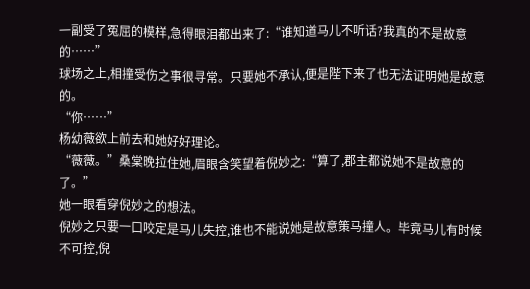一副受了冤屈的模样,急得眼泪都出来了:“谁知道马儿不听话?我真的不是故意的……”
球场之上,相撞受伤之事很寻常。只要她不承认,便是陛下来了也无法证明她是故意的。
“你……”
杨幼薇欲上前去和她好好理论。
“薇薇。”桑棠晚拉住她,眉眼含笑望着倪妙之:“算了,郡主都说她不是故意的了。”
她一眼看穿倪妙之的想法。
倪妙之只要一口咬定是马儿失控,谁也不能说她是故意策马撞人。毕竟马儿有时候不可控,倪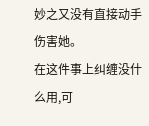妙之又没有直接动手伤害她。
在这件事上纠缠没什么用,可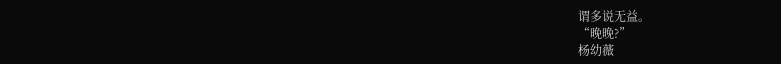谓多说无益。
“晚晚?”
杨幼薇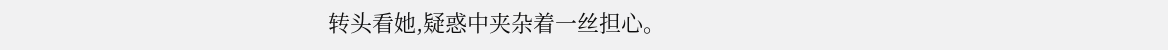转头看她,疑惑中夹杂着一丝担心。